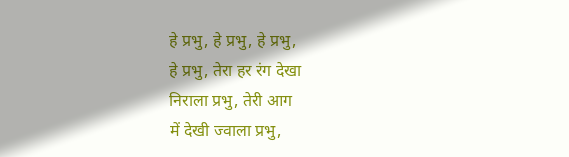हे प्रभु, हे प्रभु, हे प्रभु,
हे प्रभु, तेरा हर रंग देखा
निराला प्रभु, तेरी आग
में देखी ज्वाला प्रभु,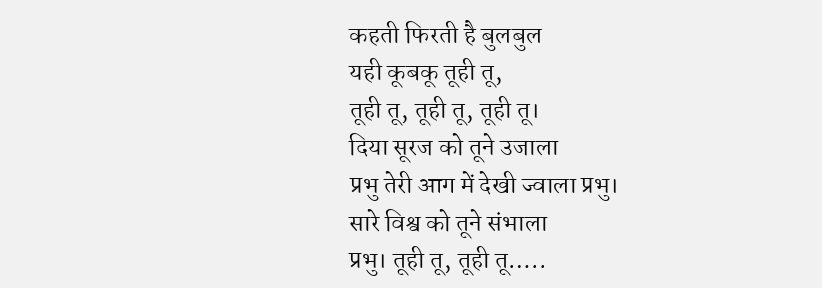कहती फिरती है बुलबुल
यही कूबकू तूही तू,
तूही तू, तूही तू, तूही तू।
दिया सूरज को तूने उजाला
प्रभु तेरी आग में देखी ज्वाला प्रभु।
सारे विश्व को तूने संभाला
प्रभु। तूही तू, तूही तू…..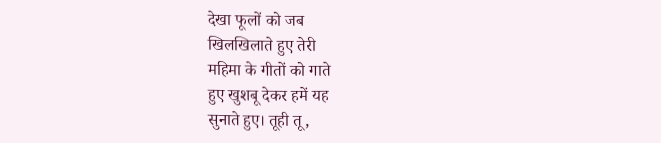देखा फूलों को जब
खिलखिलाते हुए तेरी
महिमा के गीतों को गाते
हुए खुशबू देकर हमें यह
सुनाते हुए। तूही तू,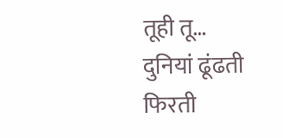तूही तू…
दुनियां ढूंढती फिरती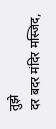तुझे
दर बदर मंदिर मस्जिद,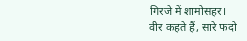गिरजे में शामोसहर।
वीर कहते हैं, सारे फदो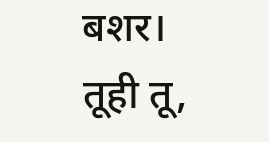बशर।
तूही तू,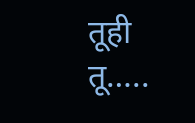तूही तू…..